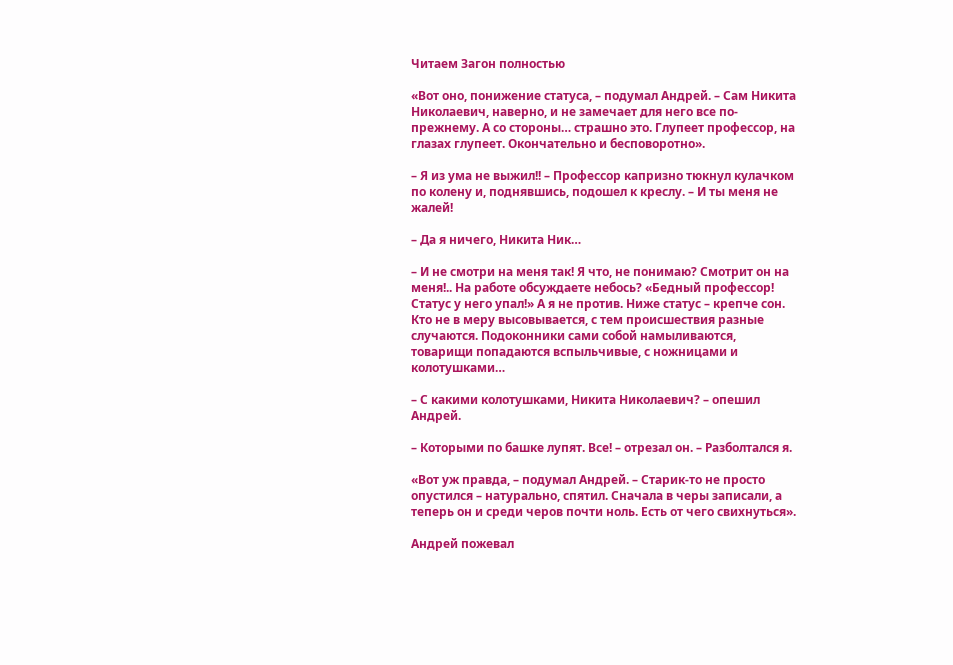Читаем Загон полностью

«Вот оно, понижение статуса, – подумал Андрей. – Сам Никита Николаевич, наверно, и не замечает для него все по-прежнему. А со стороны… страшно это. Глупеет профессор, на глазах глупеет. Окончательно и бесповоротно».

– Я из ума не выжил!! – Профессор капризно тюкнул кулачком по колену и, поднявшись, подошел к креслу. – И ты меня не жалей!

– Да я ничего, Никита Ник…

– И не смотри на меня так! Я что, не понимаю? Смотрит он на меня!.. На работе обсуждаете небось? «Бедный профессор! Статус у него упал!» А я не против. Ниже статус – крепче сон. Кто не в меру высовывается, с тем происшествия разные случаются. Подоконники сами собой намыливаются, товарищи попадаются вспыльчивые, с ножницами и колотушками…

– С какими колотушками, Никита Николаевич? – опешил Андрей.

– Которыми по башке лупят. Все! – отрезал он. – Разболтался я.

«Вот уж правда, – подумал Андрей. – Старик-то не просто опустился – натурально, спятил. Сначала в черы записали, а теперь он и среди черов почти ноль. Есть от чего свихнуться».

Андрей пожевал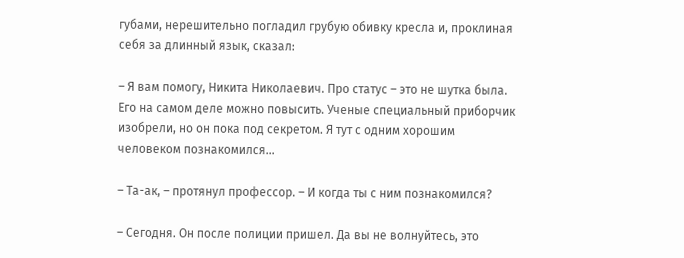губами, нерешительно погладил грубую обивку кресла и, проклиная себя за длинный язык, сказал:

– Я вам помогу, Никита Николаевич. Про статус – это не шутка была. Его на самом деле можно повысить. Ученые специальный приборчик изобрели, но он пока под секретом. Я тут с одним хорошим человеком познакомился…

– Та-ак, – протянул профессор. – И когда ты с ним познакомился?

– Сегодня. Он после полиции пришел. Да вы не волнуйтесь, это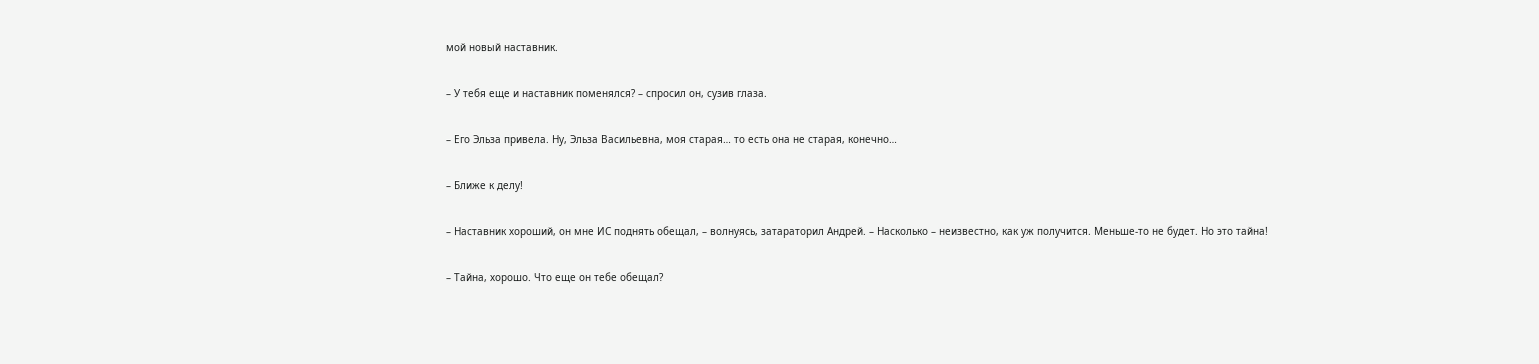мой новый наставник.

– У тебя еще и наставник поменялся? – спросил он, сузив глаза.

– Его Эльза привела. Ну, Эльза Васильевна, моя старая… то есть она не старая, конечно…

– Ближе к делу!

– Наставник хороший, он мне ИС поднять обещал, – волнуясь, затараторил Андрей. – Насколько – неизвестно, как уж получится. Меньше-то не будет. Но это тайна!

– Тайна, хорошо. Что еще он тебе обещал?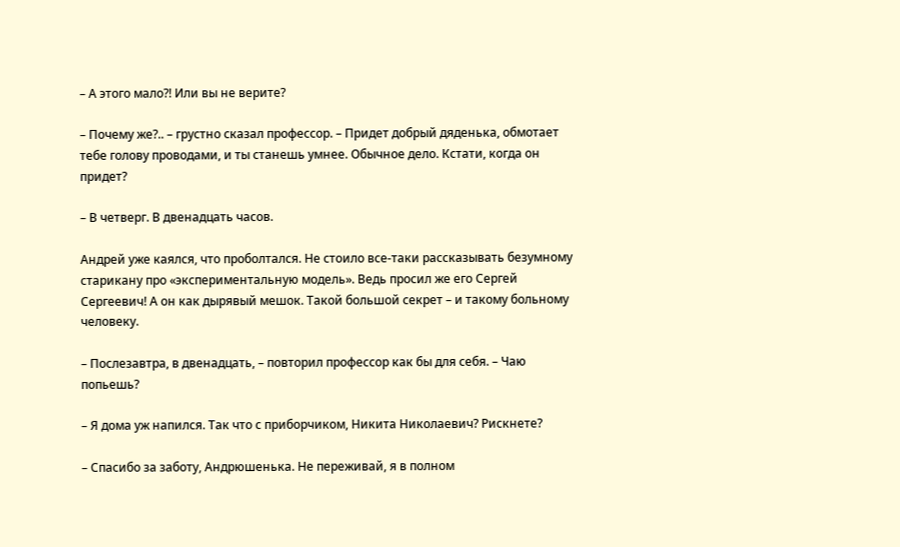– А этого мало?! Или вы не верите?

– Почему же?.. – грустно сказал профессор. – Придет добрый дяденька, обмотает тебе голову проводами, и ты станешь умнее. Обычное дело. Кстати, когда он придет?

– В четверг. В двенадцать часов.

Андрей уже каялся, что проболтался. Не стоило все-таки рассказывать безумному старикану про «экспериментальную модель». Ведь просил же его Сергей Сергеевич! А он как дырявый мешок. Такой большой секрет – и такому больному человеку.

– Послезавтра, в двенадцать, – повторил профессор как бы для себя. – Чаю попьешь?

– Я дома уж напился. Так что с приборчиком, Никита Николаевич? Рискнете?

– Спасибо за заботу, Андрюшенька. Не переживай, я в полном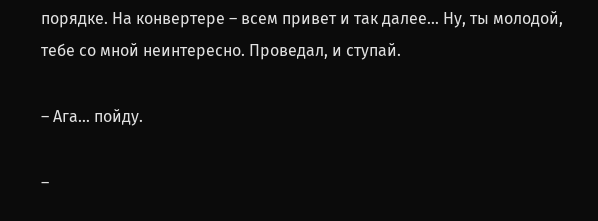порядке. На конвертере – всем привет и так далее… Ну, ты молодой, тебе со мной неинтересно. Проведал, и ступай.

– Ага… пойду.

–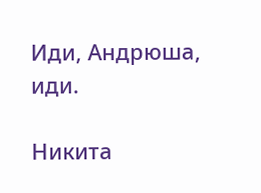Иди, Андрюша, иди.

Никита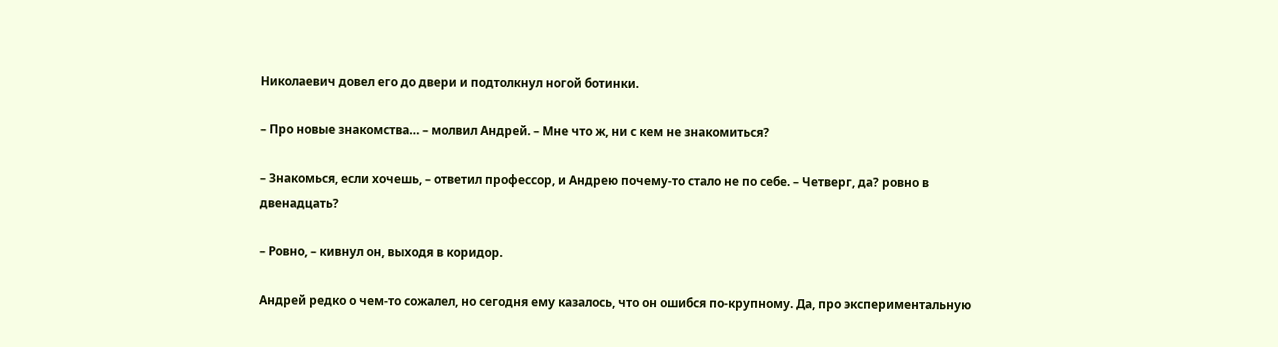Николаевич довел его до двери и подтолкнул ногой ботинки.

– Про новые знакомства… – молвил Андрей. – Мне что ж, ни с кем не знакомиться?

– Знакомься, если хочешь, – ответил профессор, и Андрею почему-то стало не по себе. – Четверг, да? ровно в двенадцать?

– Ровно, – кивнул он, выходя в коридор.

Андрей редко о чем-то сожалел, но сегодня ему казалось, что он ошибся по-крупному. Да, про экспериментальную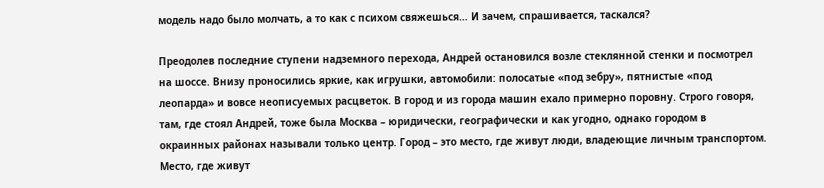модель надо было молчать, а то как с психом свяжешься… И зачем, спрашивается, таскался?

Преодолев последние ступени надземного перехода, Андрей остановился возле стеклянной стенки и посмотрел на шоссе. Внизу проносились яркие, как игрушки, автомобили: полосатые «под зебру», пятнистые «под леопарда» и вовсе неописуемых расцветок. В город и из города машин ехало примерно поровну. Строго говоря, там, где стоял Андрей, тоже была Москва – юридически, географически и как угодно, однако городом в окраинных районах называли только центр. Город – это место, где живут люди, владеющие личным транспортом. Место, где живут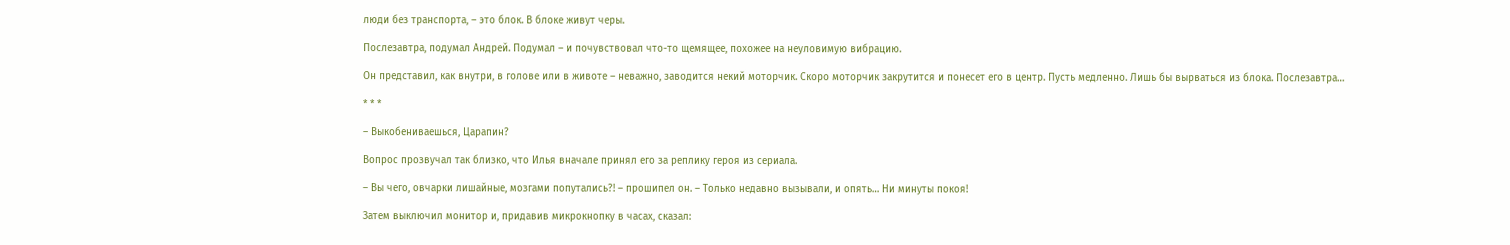люди без транспорта, – это блок. В блоке живут черы.

Послезавтра, подумал Андрей. Подумал – и почувствовал что-то щемящее, похожее на неуловимую вибрацию.

Он представил, как внутри, в голове или в животе – неважно, заводится некий моторчик. Скоро моторчик закрутится и понесет его в центр. Пусть медленно. Лишь бы вырваться из блока. Послезавтра…

* * *

– Выкобениваешься, Царапин?

Вопрос прозвучал так близко, что Илья вначале принял его за реплику героя из сериала.

– Вы чего, овчарки лишайные, мозгами попутались?! – прошипел он. – Только недавно вызывали, и опять… Ни минуты покоя!

Затем выключил монитор и, придавив микрокнопку в часах, сказал: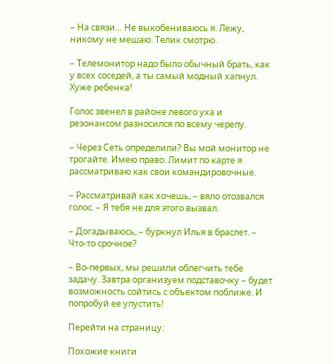– На связи… Не выкобениваюсь я. Лежу, никому не мешаю. Телик смотрю.

– Телемонитор надо было обычный брать, как у всех соседей, а ты самый модный хапнул. Хуже ребенка!

Голос звенел в районе левого уха и резонансом разносился по всему черепу.

– Через Сеть определили? Вы мой монитор не трогайте. Имею право. Лимит по карте я рассматриваю как свои командировочные.

– Рассматривай как хочешь, – вяло отозвался голос. – Я тебя не для этого вызвал.

– Догадываюсь, – буркнул Илья в браслет. – Что-то срочное?

– Во-первых, мы решили облегчить тебе задачу. Завтра организуем подставочку – будет возможность сойтись с объектом поближе. И попробуй ее упустить!

Перейти на страницу:

Похожие книги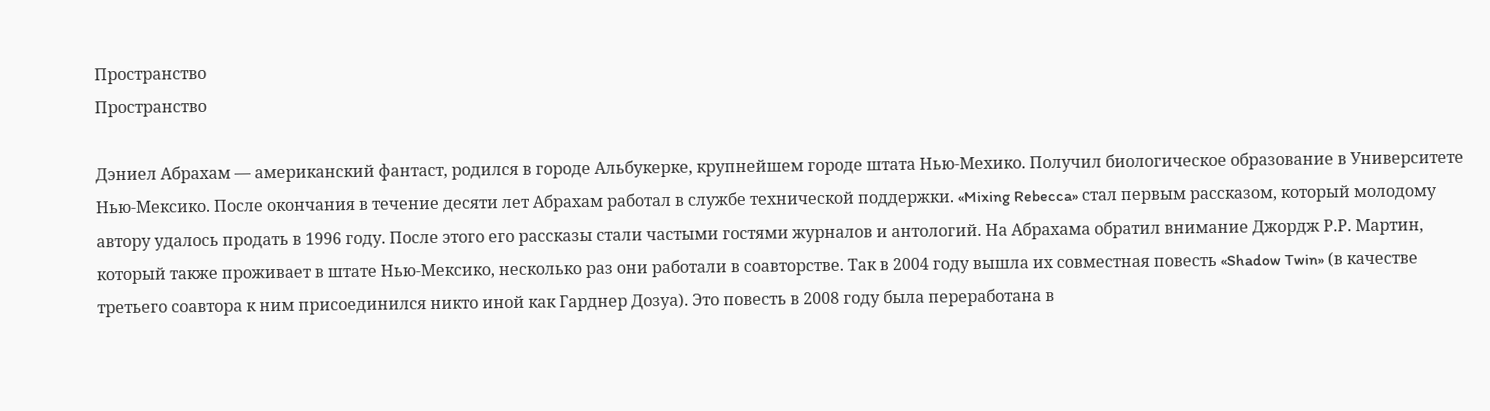Пространство
Пространство

Дэниел Абрахам — американский фантаст, родился в городе Альбукерке, крупнейшем городе штата Нью-Мехико. Получил биологическое образование в Университете Нью-Мексико. После окончания в течение десяти лет Абрахам работал в службе технической поддержки. «Mixing Rebecca» стал первым рассказом, который молодому автору удалось продать в 1996 году. После этого его рассказы стали частыми гостями журналов и антологий. На Абрахама обратил внимание Джордж Р.Р. Мартин, который также проживает в штате Нью-Мексико, несколько раз они работали в соавторстве. Так в 2004 году вышла их совместная повесть «Shadow Twin» (в качестве третьего соавтора к ним присоединился никто иной как Гарднер Дозуа). Это повесть в 2008 году была переработана в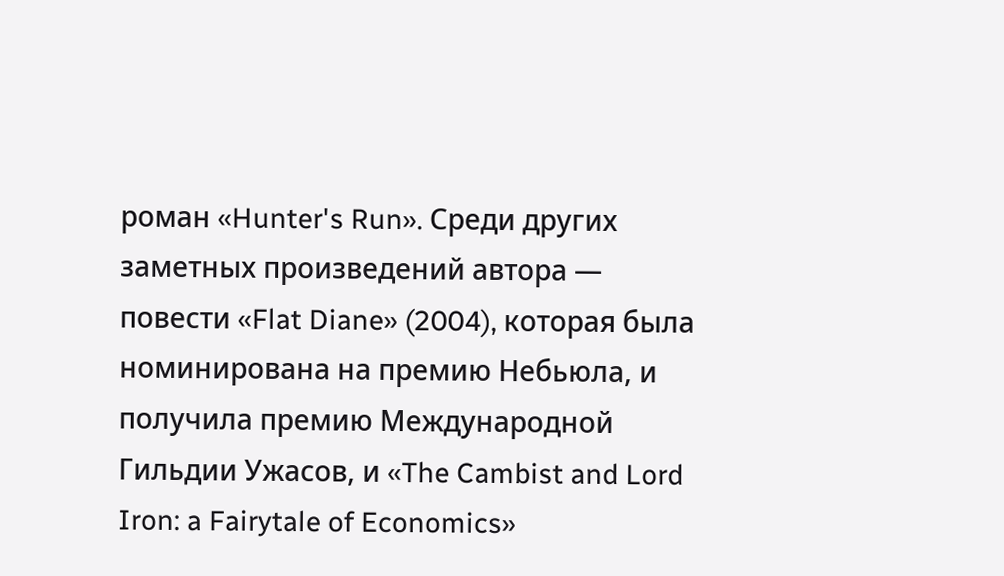роман «Hunter's Run». Среди других заметных произведений автора — повести «Flat Diane» (2004), которая была номинирована на премию Небьюла, и получила премию Международной Гильдии Ужасов, и «The Cambist and Lord Iron: a Fairytale of Economics»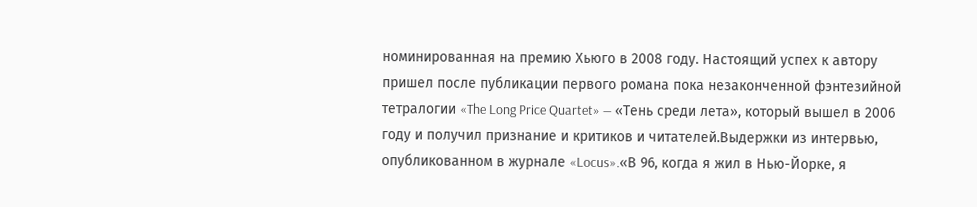номинированная на премию Хьюго в 2008 году. Настоящий успех к автору пришел после публикации первого романа пока незаконченной фэнтезийной тетралогии «The Long Price Quartet» — «Тень среди лета», который вышел в 2006 году и получил признание и критиков и читателей.Выдержки из интервью, опубликованном в журнале «Locus».«В 96, когда я жил в Нью-Йорке, я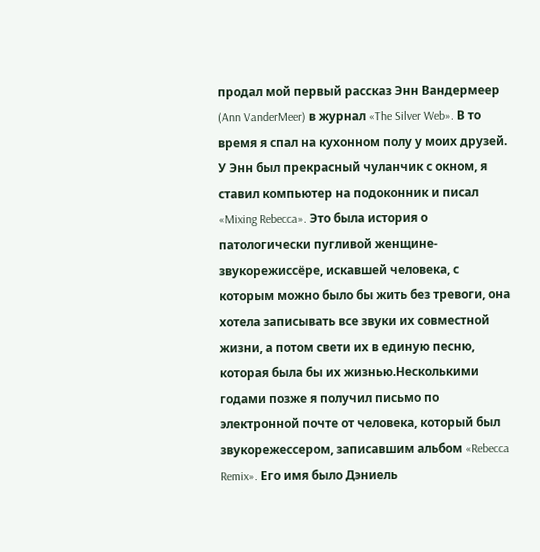продал мой первый рассказ Энн Вандермеер (Ann VanderMeer) в журнал «The Silver Web». В то время я спал на кухонном полу у моих друзей. У Энн был прекрасный чуланчик с окном, я ставил компьютер на подоконник и писал «Mixing Rebecca». Это была история о патологически пугливой женщине-звукорежиссёре, искавшей человека, с которым можно было бы жить без тревоги, она хотела записывать все звуки их совместной жизни, а потом свети их в единую песню, которая была бы их жизнью.Несколькими годами позже я получил письмо по электронной почте от человека, который был звукорежессером, записавшим альбом «Rebecca Remix». Его имя было Дэниель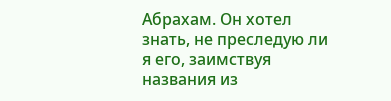Абрахам. Он хотел знать, не преследую ли я его, заимствуя названия из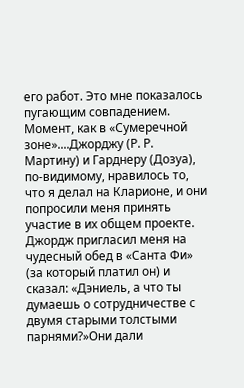его работ. Это мне показалось пугающим совпадением. Момент, как в «Сумеречной зоне»....Джорджу (Р. Р. Мартину) и Гарднеру (Дозуа), по-видимому, нравилось то, что я делал на Кларионе, и они попросили меня принять участие в их общем проекте. Джордж пригласил меня на чудесный обед в «Санта Фи» (за который платил он) и сказал: «Дэниель, а что ты думаешь о сотрудничестве с двумя старыми толстыми парнями?»Они дали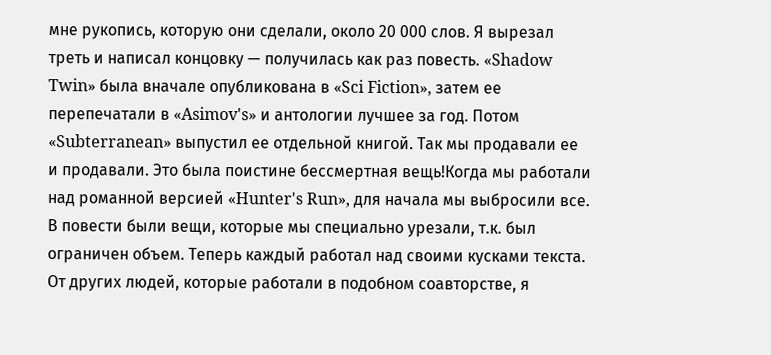мне рукопись, которую они сделали, около 20 000 слов. Я вырезал треть и написал концовку — получилась как раз повесть. «Shadow Twin» была вначале опубликована в «Sci Fiction», затем ее перепечатали в «Asimov's» и антологии лучшее за год. Потом «Subterranean» выпустил ее отдельной книгой. Так мы продавали ее и продавали. Это была поистине бессмертная вещь!Когда мы работали над романной версией «Hunter's Run», для начала мы выбросили все. В повести были вещи, которые мы специально урезали, т.к. был ограничен объем. Теперь каждый работал над своими кусками текста. От других людей, которые работали в подобном соавторстве, я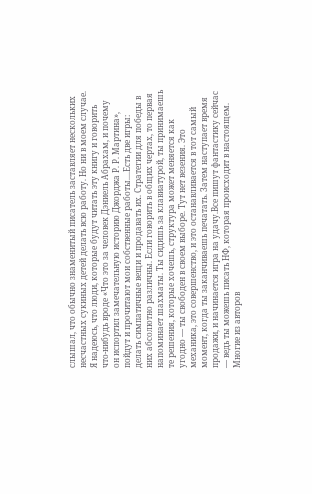слышал, что обычно знаменитый писатель заставляет нескольких несчастных сукиных детей делать всю работу. Но ни в моем случае. Я надеюсь, что люди, которые будут читать эту книгу и говорить что-нибудь вроде «Что это за человек Дэниель Абрахам, и почему он испортил замечательную историю Джорджа Р. Р. Мартина», пойдут и прочитают мои собственные работы....Есть две игры: делать симпатичные вещи и продавать их. Стратегии для победы в них абсолютно различны. Если говорить в общих чертах, то первая напоминает шахматы. Ты сидишь за клавиатурой, ты принимаешь те решения, которые хочешь, структура может меняется как угодно — ты свободен в своем выборе. Тут нет везения. Это механика, это совершенство, и это останавливается в тот самый момент, когда ты заканчиваешь печатать. Затем наступает время продажи, и начинается игра на удачу.Все пишут фантастику сейчас — ведь ты можешь писать НФ, которая происходит в настоящем. Многие из авторов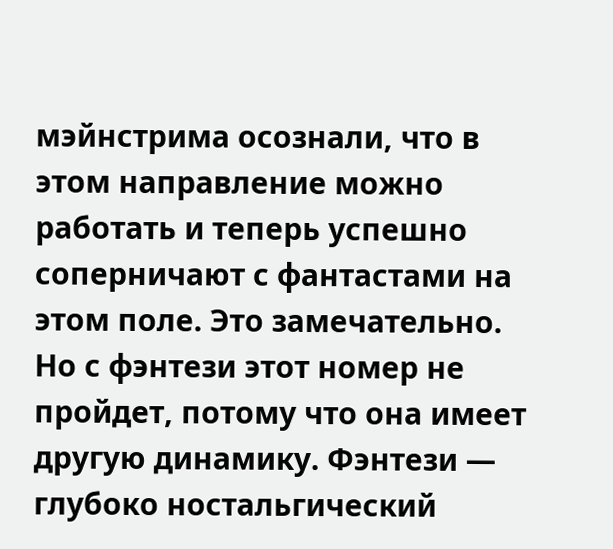мэйнстрима осознали, что в этом направление можно работать и теперь успешно соперничают с фантастами на этом поле. Это замечательно. Но с фэнтези этот номер не пройдет, потому что она имеет другую динамику. Фэнтези — глубоко ностальгический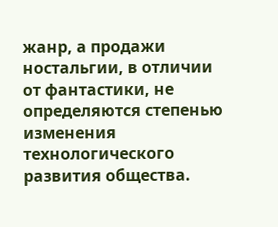жанр, а продажи ностальгии, в отличии от фантастики, не определяются степенью изменения технологического развития общества.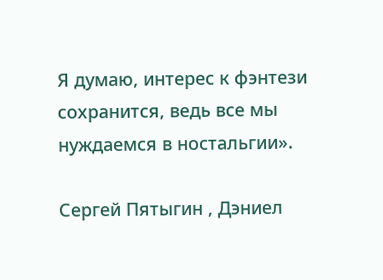Я думаю, интерес к фэнтези сохранится, ведь все мы нуждаемся в ностальгии».

Сергей Пятыгин , Дэниел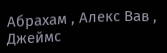Абрахам , Алекс Вав , Джеймс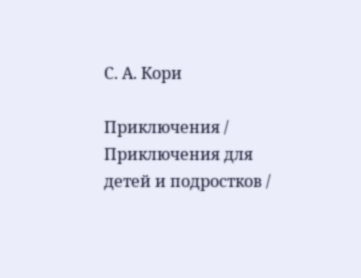С. А. Кори

Приключения / Приключения для детей и подростков /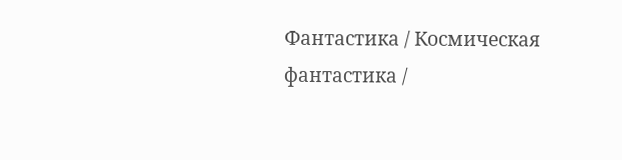Фантастика / Космическая фантастика /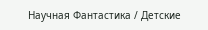Научная Фантастика / Детские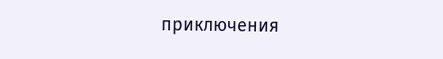приключения